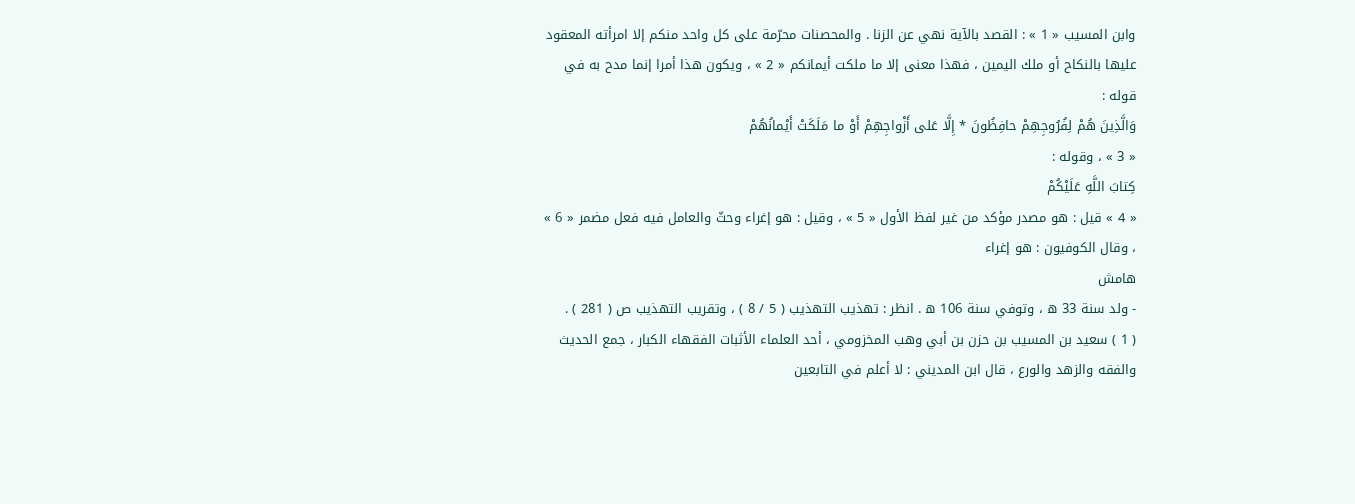وابن المسيب « 1 » : القصد بالآية نهي عن الزنا . والمحصنات محرّمة على كل واحد منكم إلا امرأته المعقود عليها بالنكاح أو ملك اليمين ، فهذا معنى إلا ما ملكت أيمانكم « 2 » ، ويكون هذا أمرا إنما مدح به في قوله :
وَالَّذِينَ هُمْ لِفُرُوجِهِمْ حافِظُونَ * إِلَّا عَلى أَزْواجِهِمْ أَوْ ما مَلَكَتْ أَيْمانُهُمْ
« 3 » ، وقوله :
كِتابَ اللَّهِ عَلَيْكُمْ
« 4 » قيل : هو مصدر مؤكد من غير لفظ الأول « 5 » ، وقيل : هو إغراء وحثّ والعامل فيه فعل مضمر « 6 » ، وقال الكوفيون : هو إغراء
هامش
- ولد سنة 33 ه ، وتوفي سنة 106 ه . انظر : تهذيب التهذيب ( 5 / 8 ) ، وتقريب التهذيب ص ( 281 ) .
( 1 ) سعيد بن المسيب بن حزن بن أبي وهب المخزومي ، أحد العلماء الأثبات الفقهاء الكبار ، جمع الحديث والفقه والزهد والورع ، قال ابن المديني : لا أعلم في التابعين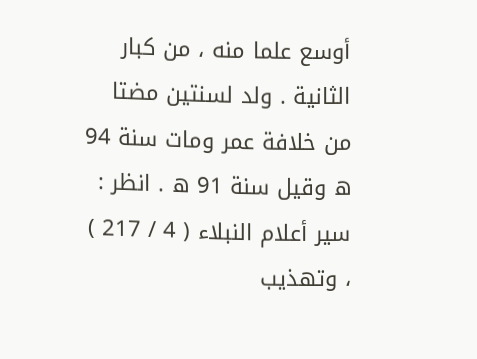أوسع علما منه ، من كبار الثانية . ولد لسنتين مضتا من خلافة عمر ومات سنة 94 ه وقيل سنة 91 ه . انظر : سير أعلام النبلاء ( 4 / 217 ) ، وتهذيب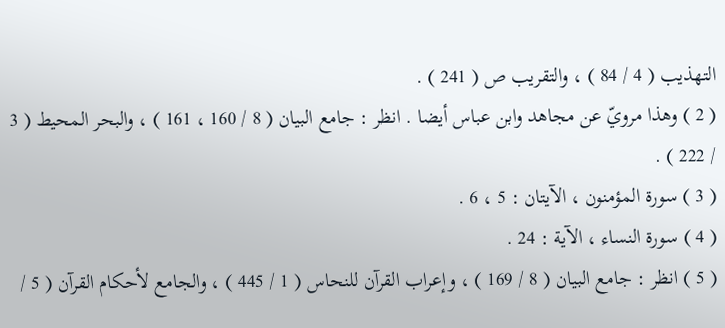التهذيب ( 4 / 84 ) ، والتقريب ص ( 241 ) .
( 2 ) وهذا مرويّ عن مجاهد وابن عباس أيضا . انظر : جامع البيان ( 8 / 160 ، 161 ) ، والبحر المحيط ( 3 / 222 ) .
( 3 ) سورة المؤمنون ، الآيتان : 5 ، 6 .
( 4 ) سورة النساء ، الآية : 24 .
( 5 ) انظر : جامع البيان ( 8 / 169 ) ، وإعراب القرآن للنحاس ( 1 / 445 ) ، والجامع لأحكام القرآن ( 5 /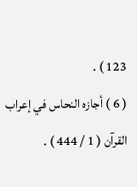123 ) .
( 6 ) أجازه النحاس في إعراب القرآن ( 1 / 444 ) .